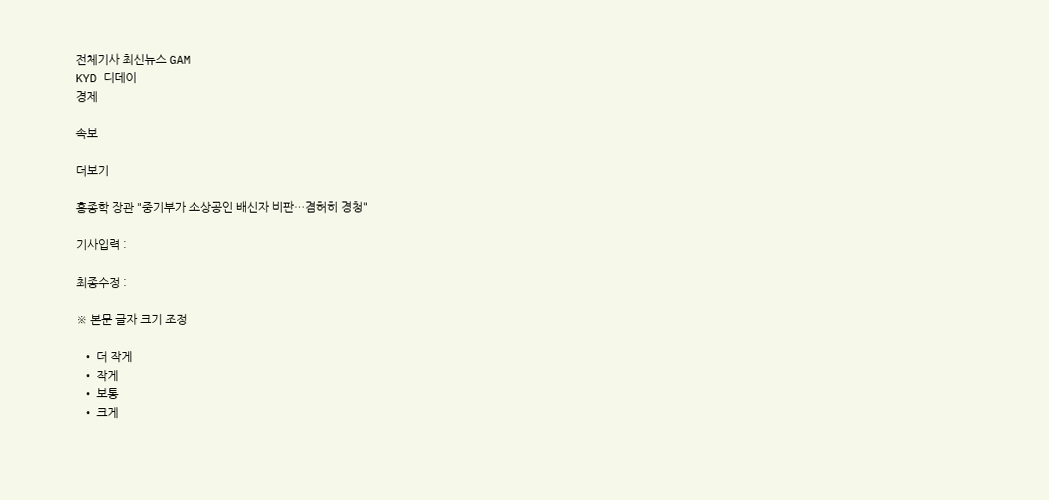전체기사 최신뉴스 GAM
KYD 디데이
경제

속보

더보기

홍종학 장관 "중기부가 소상공인 배신자 비판…겸허히 경청"

기사입력 :

최종수정 :

※ 본문 글자 크기 조정

  • 더 작게
  • 작게
  • 보통
  • 크게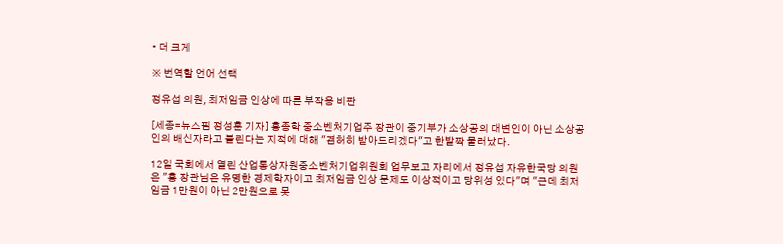• 더 크게

※ 번역할 언어 선택

정유섭 의원, 최저임금 인상에 따른 부작용 비판

[세종=뉴스핌 정성훈 기자] 홍종학 중소벤처기업주 장관이 중기부가 소상공의 대변인이 아닌 소상공인의 배신자라고 불린다는 지적에 대해 "겸허히 받아드리겠다"고 한발짝 물러났다.

12일 국회에서 열린 산업통상자원중소벤처기업위원회 업무보고 자리에서 정유섭 자유한국당 의원은 "홍 장관님은 유명한 경제학자이고 최저임금 인상 문제도 이상적이고 당위성 있다"며 "근데 최저임금 1만원이 아닌 2만원으로 못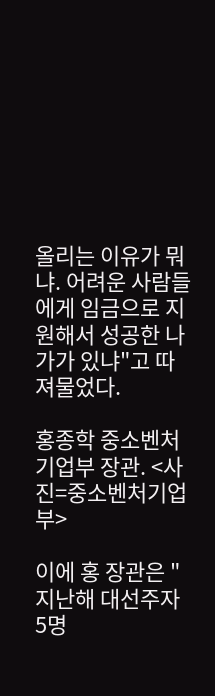올리는 이유가 뭐냐. 어려운 사람들에게 임금으로 지원해서 성공한 나가가 있냐"고 따져물었다.

홍종학 중소벤처기업부 장관. <사진=중소벤처기업부>

이에 홍 장관은 "지난해 대선주자 5명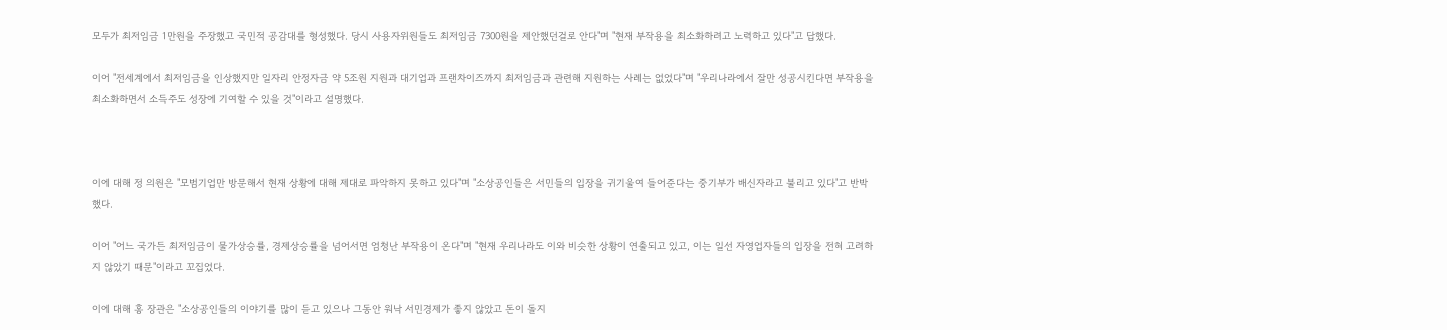모두가 최저임금 1만원을 주장했고 국민적 공감대를 형성했다. 당시 사용자위원들도 최저임금 7300원을 제안했던걸로 안다"며 "현재 부작용을 최소화하려고 노력하고 있다"고 답했다.

이어 "전세계에서 최저임금을 인상했지만 일자리 안정자금 약 5조원 지원과 대기업과 프랜차이즈까지 최저임금과 관련해 지원하는 사례는 없었다"며 "우리나라에서 잘만 성공시킨다면 부작용을 최소화하면서 소득주도 성장에 기여할 수 있을 것"이라고 설명했다.



이에 대해 정 의원은 "모범기업만 방문해서 현재 상황에 대해 제대로 파악하지 못하고 있다"며 "소상공인들은 서민들의 입장을 귀기울여 들어준다는 중기부가 배신자라고 불리고 있다"고 반박했다.

이어 "어느 국가든 최저임금이 물가상승률, 경제상승률을 넘어서면 엄청난 부작용이 온다"며 "현재 우리나라도 이와 비슷한 상황이 연출되고 있고, 이는 일선 자영업자들의 입장을 전혀 고려하지 않았기 때문"이라고 꼬집었다.

이에 대해 홍 장관은 "소상공인들의 이야기를 많이 듣고 있으나 그동안 워낙 서민경제가 좋지 않았고 돈이 돌지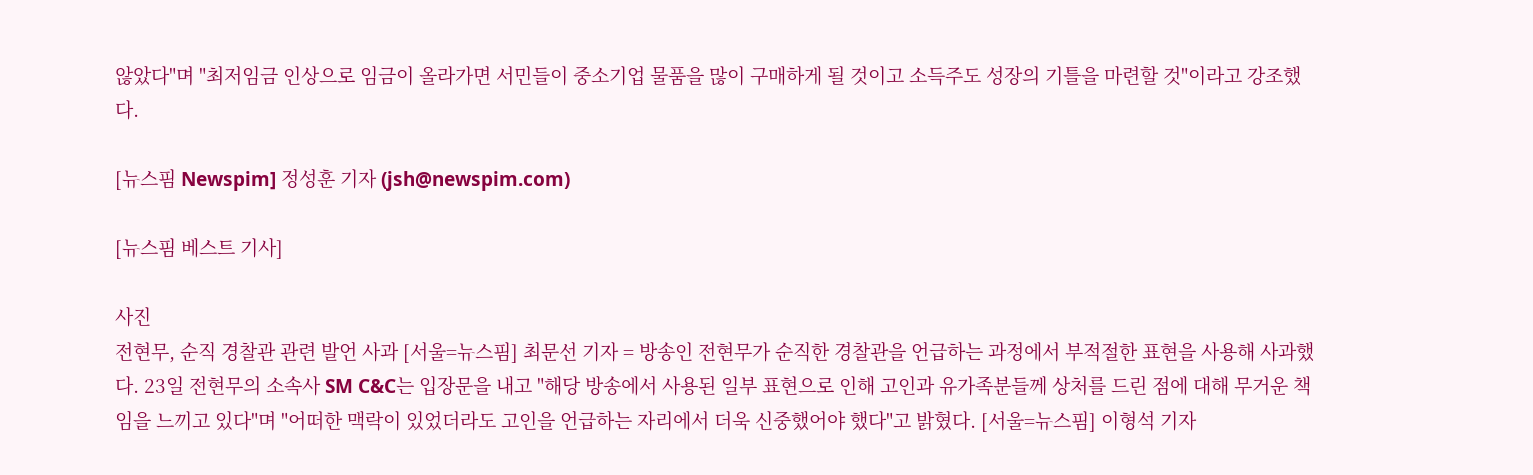않았다"며 "최저임금 인상으로 임금이 올라가면 서민들이 중소기업 물품을 많이 구매하게 될 것이고 소득주도 성장의 기틀을 마련할 것"이라고 강조했다.

[뉴스핌 Newspim] 정성훈 기자 (jsh@newspim.com)

[뉴스핌 베스트 기사]

사진
전현무, 순직 경찰관 관련 발언 사과 [서울=뉴스핌] 최문선 기자 = 방송인 전현무가 순직한 경찰관을 언급하는 과정에서 부적절한 표현을 사용해 사과했다. 23일 전현무의 소속사 SM C&C는 입장문을 내고 "해당 방송에서 사용된 일부 표현으로 인해 고인과 유가족분들께 상처를 드린 점에 대해 무거운 책임을 느끼고 있다"며 "어떠한 맥락이 있었더라도 고인을 언급하는 자리에서 더욱 신중했어야 했다"고 밝혔다. [서울=뉴스핌] 이형석 기자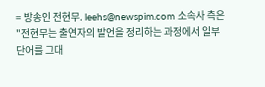= 방송인 전현무. leehs@newspim.com 소속사 측은 "전현무는 출연자의 발언을 정리하는 과정에서 일부 단어를 그대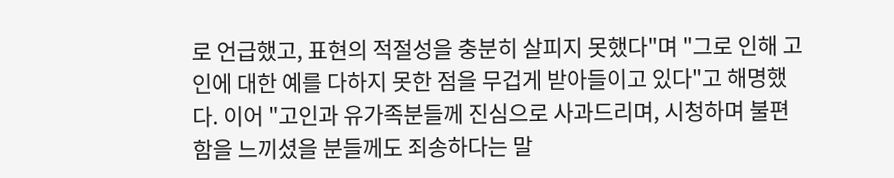로 언급했고, 표현의 적절성을 충분히 살피지 못했다"며 "그로 인해 고인에 대한 예를 다하지 못한 점을 무겁게 받아들이고 있다"고 해명했다. 이어 "고인과 유가족분들께 진심으로 사과드리며, 시청하며 불편함을 느끼셨을 분들께도 죄송하다는 말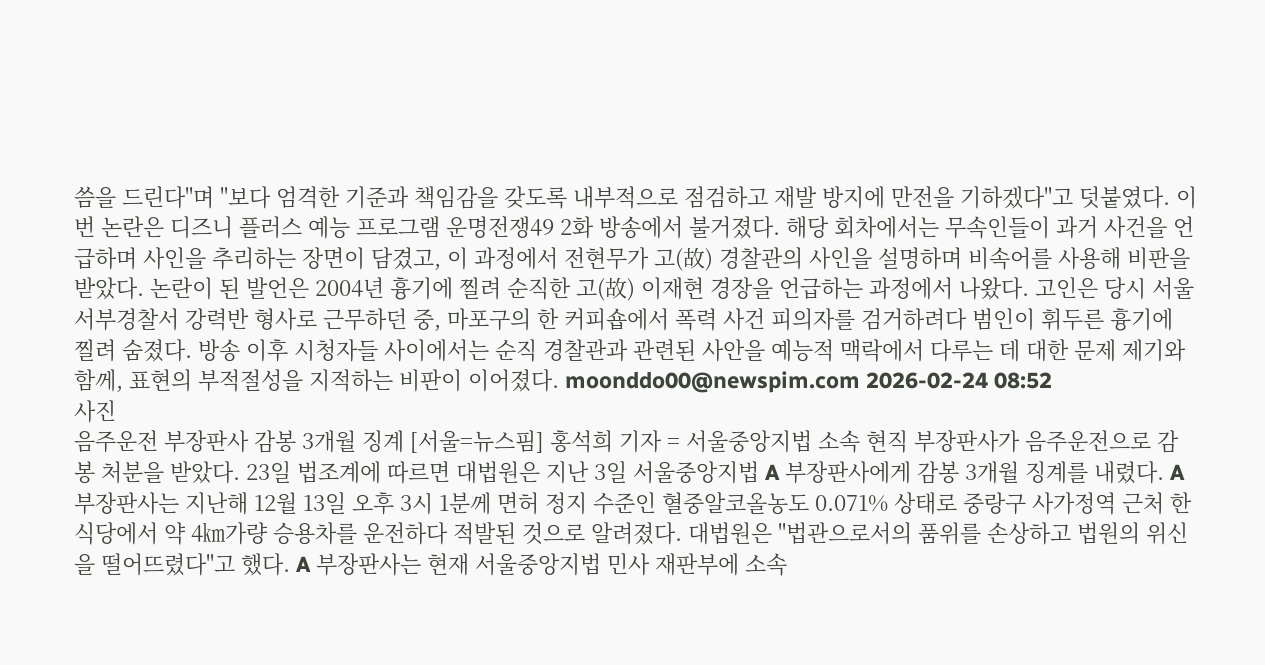씀을 드린다"며 "보다 엄격한 기준과 책임감을 갖도록 내부적으로 점검하고 재발 방지에 만전을 기하겠다"고 덧붙였다. 이번 논란은 디즈니 플러스 예능 프로그램 운명전쟁49 2화 방송에서 불거졌다. 해당 회차에서는 무속인들이 과거 사건을 언급하며 사인을 추리하는 장면이 담겼고, 이 과정에서 전현무가 고(故) 경찰관의 사인을 설명하며 비속어를 사용해 비판을 받았다. 논란이 된 발언은 2004년 흉기에 찔려 순직한 고(故) 이재현 경장을 언급하는 과정에서 나왔다. 고인은 당시 서울 서부경찰서 강력반 형사로 근무하던 중, 마포구의 한 커피숍에서 폭력 사건 피의자를 검거하려다 범인이 휘두른 흉기에 찔려 숨졌다. 방송 이후 시청자들 사이에서는 순직 경찰관과 관련된 사안을 예능적 맥락에서 다루는 데 대한 문제 제기와 함께, 표현의 부적절성을 지적하는 비판이 이어졌다. moonddo00@newspim.com 2026-02-24 08:52
사진
음주운전 부장판사 감봉 3개월 징계 [서울=뉴스핌] 홍석희 기자 = 서울중앙지법 소속 현직 부장판사가 음주운전으로 감봉 처분을 받았다. 23일 법조계에 따르면 대법원은 지난 3일 서울중앙지법 A 부장판사에게 감봉 3개월 징계를 내렸다. A 부장판사는 지난해 12월 13일 오후 3시 1분께 면허 정지 수준인 혈중알코올농도 0.071% 상태로 중랑구 사가정역 근처 한식당에서 약 4㎞가량 승용차를 운전하다 적발된 것으로 알려졌다. 대법원은 "법관으로서의 품위를 손상하고 법원의 위신을 떨어뜨렸다"고 했다. A 부장판사는 현재 서울중앙지법 민사 재판부에 소속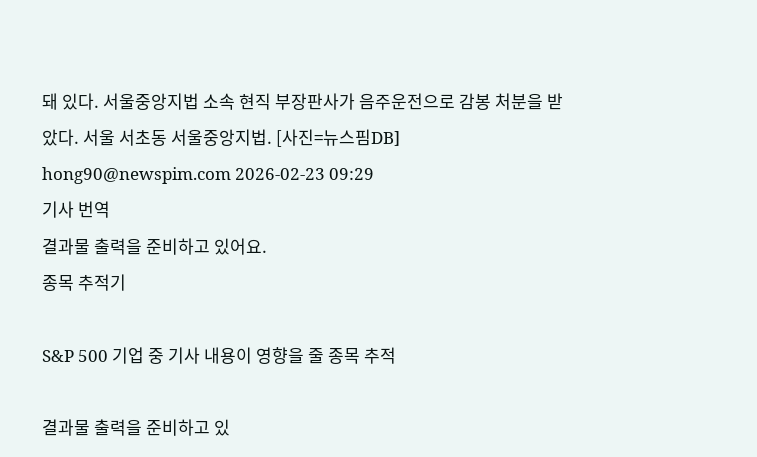돼 있다. 서울중앙지법 소속 현직 부장판사가 음주운전으로 감봉 처분을 받았다. 서울 서초동 서울중앙지법. [사진=뉴스핌DB] hong90@newspim.com 2026-02-23 09:29
기사 번역
결과물 출력을 준비하고 있어요.
종목 추적기

S&P 500 기업 중 기사 내용이 영향을 줄 종목 추적

결과물 출력을 준비하고 있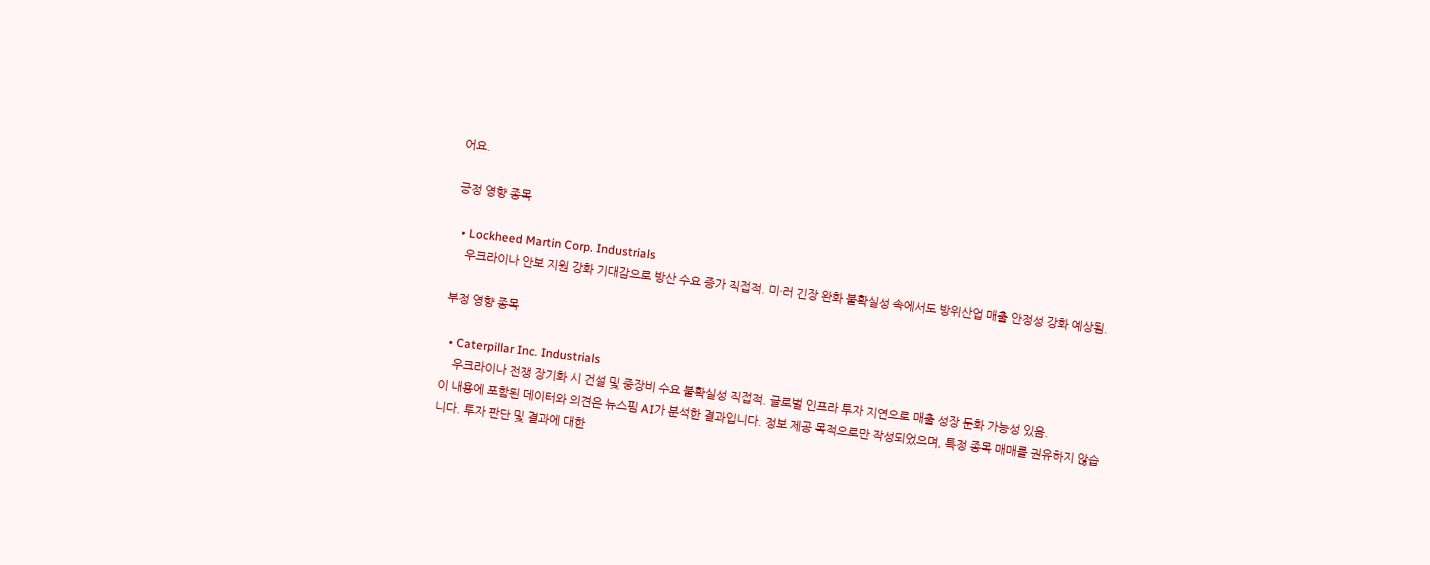어요.

긍정 영향 종목

  • Lockheed Martin Corp. Industrials
    우크라이나 안보 지원 강화 기대감으로 방산 수요 증가 직접적. 미·러 긴장 완화 불확실성 속에서도 방위산업 매출 안정성 강화 예상됨.

부정 영향 종목

  • Caterpillar Inc. Industrials
    우크라이나 전쟁 장기화 시 건설 및 중장비 수요 불확실성 직접적. 글로벌 인프라 투자 지연으로 매출 성장 둔화 가능성 있음.
이 내용에 포함된 데이터와 의견은 뉴스핌 AI가 분석한 결과입니다. 정보 제공 목적으로만 작성되었으며, 특정 종목 매매를 권유하지 않습니다. 투자 판단 및 결과에 대한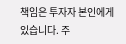책임은 투자자 본인에게 있습니다. 주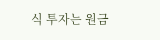식 투자는 원금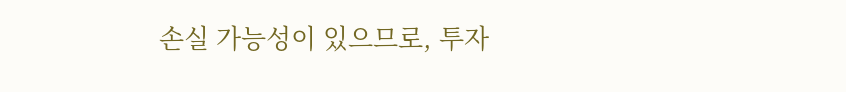손실 가능성이 있으므로, 투자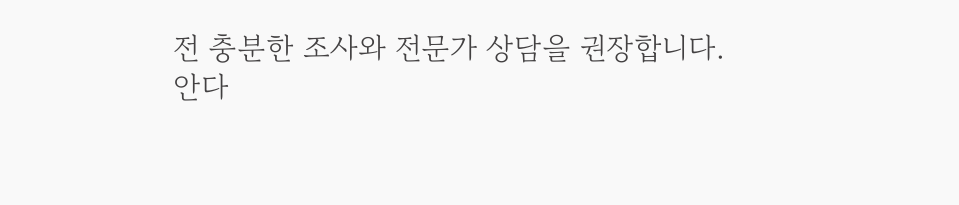전 충분한 조사와 전문가 상담을 권장합니다.
안다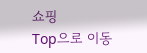쇼핑
Top으로 이동